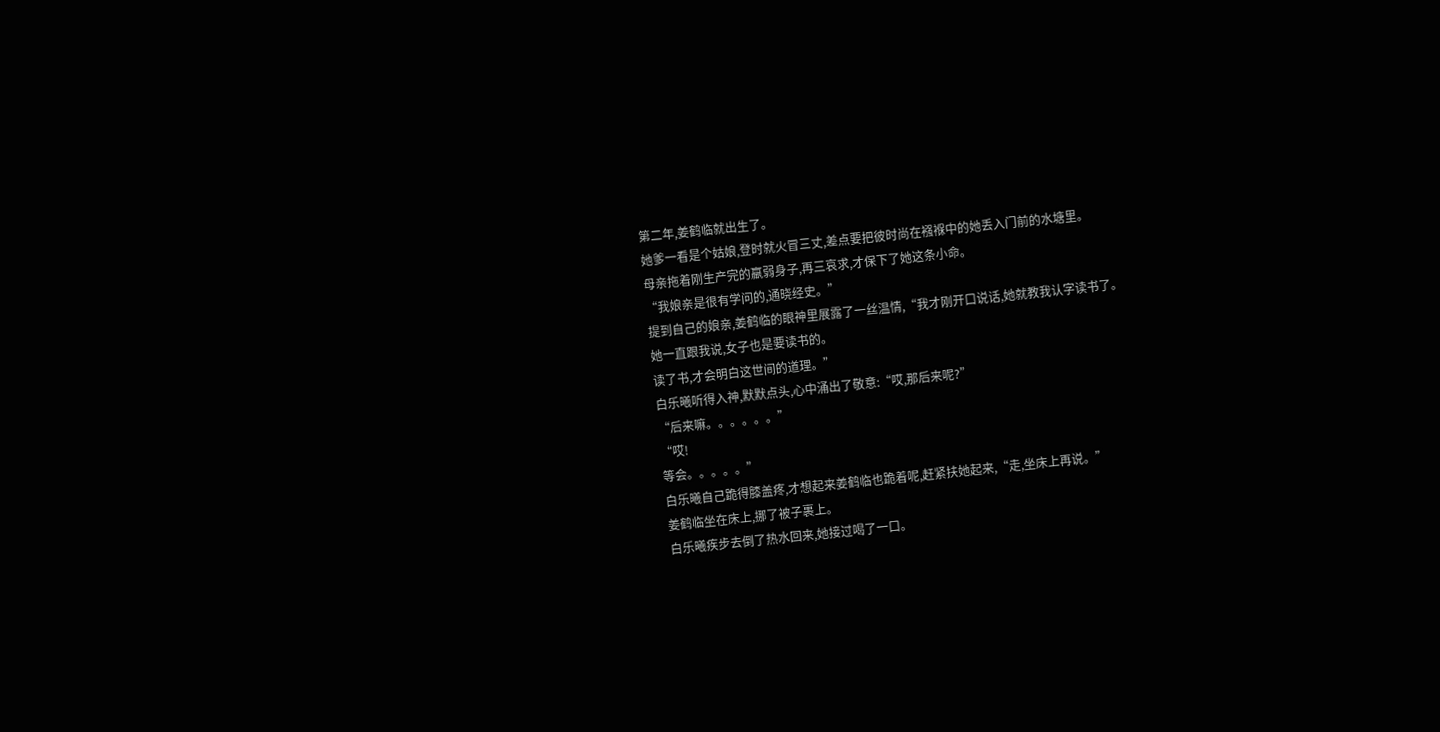第二年,姜鹤临就出生了。
她爹一看是个姑娘,登时就火冒三丈,差点要把彼时尚在襁褓中的她丢入门前的水塘里。
母亲拖着刚生产完的羸弱身子,再三哀求,才保下了她这条小命。
“我娘亲是很有学问的,通晓经史。”
提到自己的娘亲,姜鹤临的眼神里展露了一丝温情,“我才刚开口说话,她就教我认字读书了。
她一直跟我说,女子也是要读书的。
读了书,才会明白这世间的道理。”
白乐曦听得入神,默默点头,心中涌出了敬意:“哎,那后来呢?”
“后来嘛。。。。。。”
“哎!
等会。。。。。”
白乐曦自己跪得膝盖疼,才想起来姜鹤临也跪着呢,赶紧扶她起来,“走,坐床上再说。”
姜鹤临坐在床上,挪了被子裹上。
白乐曦疾步去倒了热水回来,她接过喝了一口。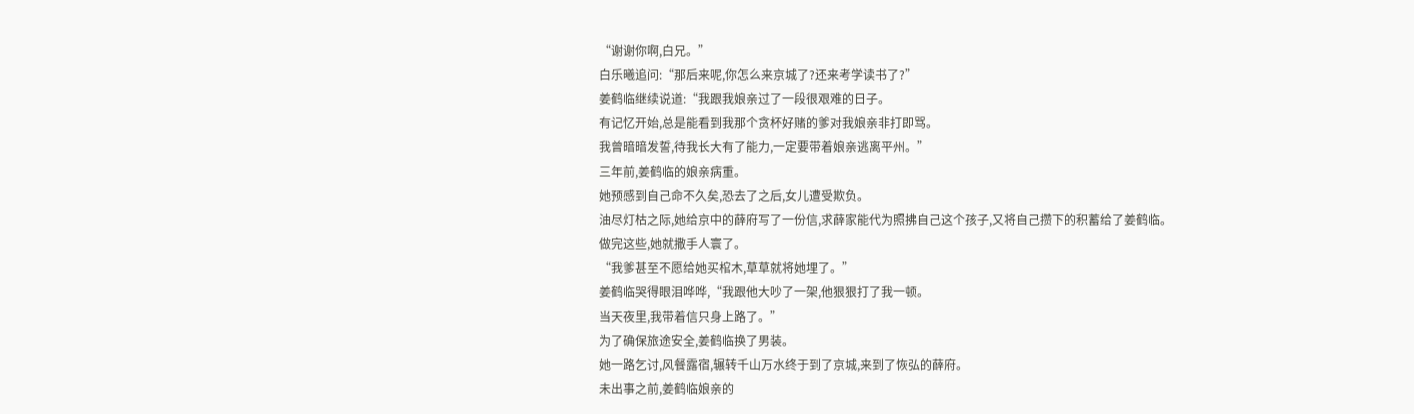“谢谢你啊,白兄。”
白乐曦追问:“那后来呢,你怎么来京城了?还来考学读书了?”
姜鹤临继续说道:“我跟我娘亲过了一段很艰难的日子。
有记忆开始,总是能看到我那个贪杯好赌的爹对我娘亲非打即骂。
我曾暗暗发誓,待我长大有了能力,一定要带着娘亲逃离平州。”
三年前,姜鹤临的娘亲病重。
她预感到自己命不久矣,恐去了之后,女儿遭受欺负。
油尽灯枯之际,她给京中的薛府写了一份信,求薛家能代为照拂自己这个孩子,又将自己攒下的积蓄给了姜鹤临。
做完这些,她就撒手人寰了。
“我爹甚至不愿给她买棺木,草草就将她埋了。”
姜鹤临哭得眼泪哗哗,“我跟他大吵了一架,他狠狠打了我一顿。
当天夜里,我带着信只身上路了。”
为了确保旅途安全,姜鹤临换了男装。
她一路乞讨,风餐露宿,辗转千山万水终于到了京城,来到了恢弘的薛府。
未出事之前,姜鹤临娘亲的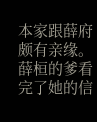本家跟薛府颇有亲缘。
薛桓的爹看完了她的信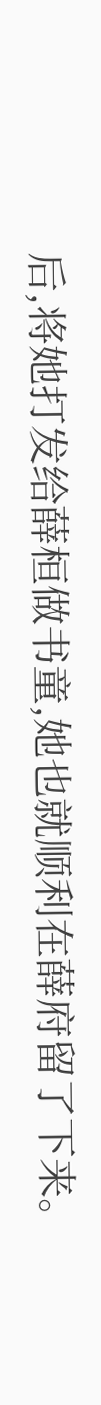后,将她打发给薛桓做书童,她也就顺利在薛府留了下来。